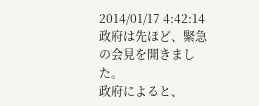2014/01/17 4:42:14
政府は先ほど、緊急の会見を開きました。
政府によると、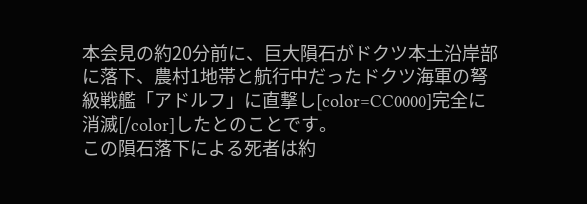本会見の約20分前に、巨大隕石がドクツ本土沿岸部に落下、農村1地帯と航行中だったドクツ海軍の弩級戦艦「アドルフ」に直撃し[color=CC0000]完全に消滅[/color]したとのことです。
この隕石落下による死者は約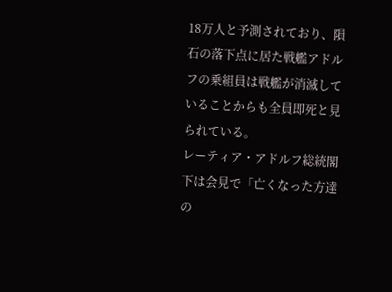18万人と予測されており、隕石の落下点に居た戦艦アドルフの乗組員は戦艦が消滅していることからも全員即死と見られている。
レーティア・アドルフ総統閣下は会見で「亡くなった方達の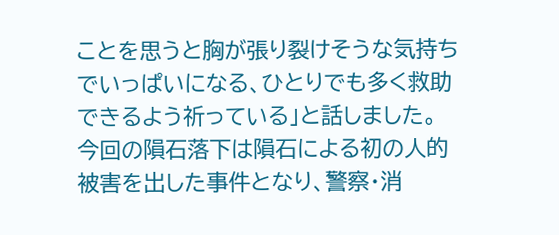ことを思うと胸が張り裂けそうな気持ちでいっぱいになる、ひとりでも多く救助できるよう祈っている」と話しました。
今回の隕石落下は隕石による初の人的被害を出した事件となり、警察・消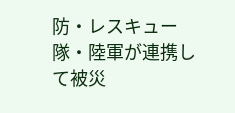防・レスキュー隊・陸軍が連携して被災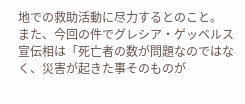地での救助活動に尽力するとのこと。
また、今回の件でグレシア・ゲッベルス宣伝相は「死亡者の数が問題なのではなく、災害が起きた事そのものが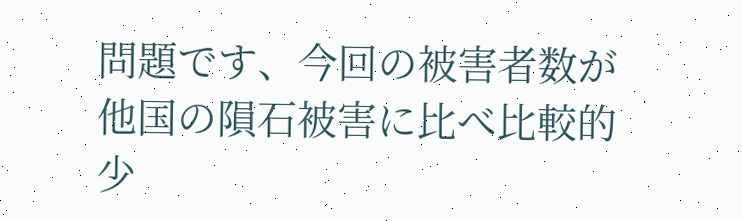問題です、今回の被害者数が他国の隕石被害に比べ比較的少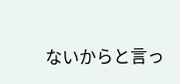ないからと言っ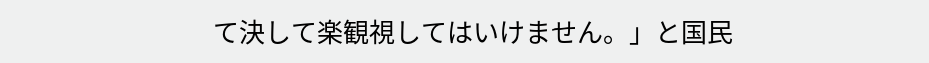て決して楽観視してはいけません。」と国民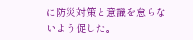に防災対策と意識を怠らないよう促した。